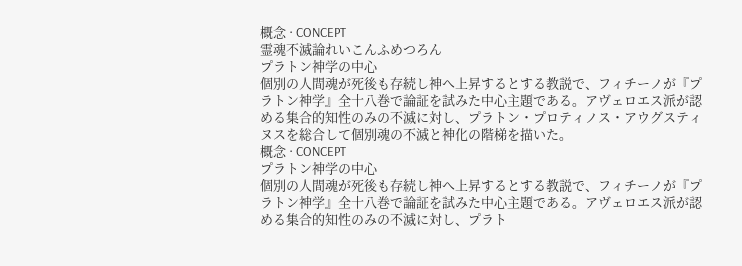概念 · CONCEPT
霊魂不滅論れいこんふめつろん
プラトン神学の中心
個別の人間魂が死後も存続し神へ上昇するとする教説で、フィチーノが『プラトン神学』全十八巻で論証を試みた中心主題である。アヴェロエス派が認める集合的知性のみの不滅に対し、プラトン・プロティノス・アウグスティヌスを総合して個別魂の不滅と神化の階梯を描いた。
概念 · CONCEPT
プラトン神学の中心
個別の人間魂が死後も存続し神へ上昇するとする教説で、フィチーノが『プラトン神学』全十八巻で論証を試みた中心主題である。アヴェロエス派が認める集合的知性のみの不滅に対し、プラト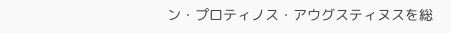ン・プロティノス・アウグスティヌスを総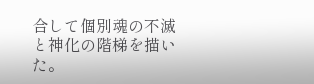合して個別魂の不滅と神化の階梯を描いた。